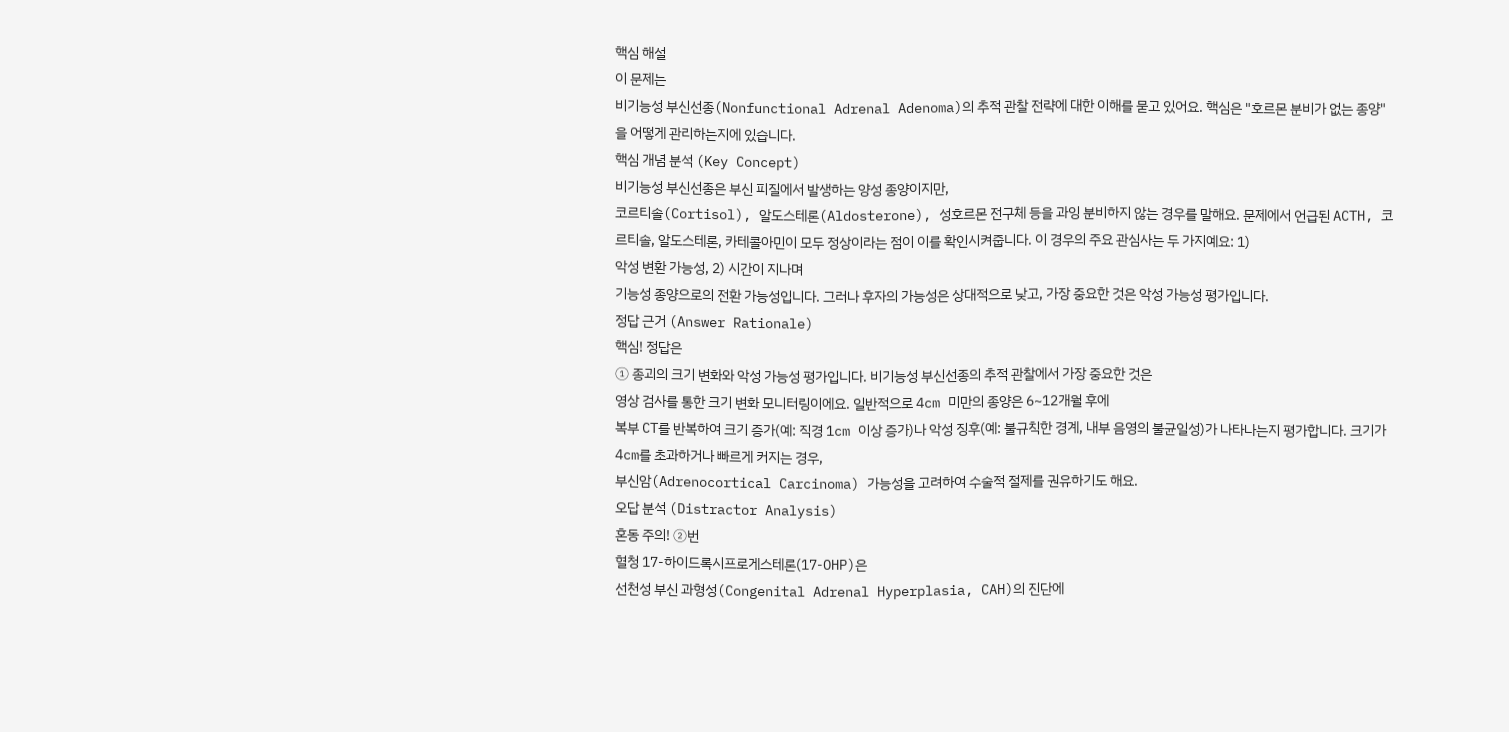핵심 해설
이 문제는
비기능성 부신선종(Nonfunctional Adrenal Adenoma)의 추적 관찰 전략에 대한 이해를 묻고 있어요. 핵심은 "호르몬 분비가 없는 종양"을 어떻게 관리하는지에 있습니다.
핵심 개념 분석 (Key Concept)
비기능성 부신선종은 부신 피질에서 발생하는 양성 종양이지만,
코르티솔(Cortisol), 알도스테론(Aldosterone), 성호르몬 전구체 등을 과잉 분비하지 않는 경우를 말해요. 문제에서 언급된 ACTH, 코르티솔, 알도스테론, 카테콜아민이 모두 정상이라는 점이 이를 확인시켜줍니다. 이 경우의 주요 관심사는 두 가지예요: 1)
악성 변환 가능성, 2) 시간이 지나며
기능성 종양으로의 전환 가능성입니다. 그러나 후자의 가능성은 상대적으로 낮고, 가장 중요한 것은 악성 가능성 평가입니다.
정답 근거 (Answer Rationale)
핵심! 정답은
① 종괴의 크기 변화와 악성 가능성 평가입니다. 비기능성 부신선종의 추적 관찰에서 가장 중요한 것은
영상 검사를 통한 크기 변화 모니터링이에요. 일반적으로 4cm 미만의 종양은 6~12개월 후에
복부 CT를 반복하여 크기 증가(예: 직경 1cm 이상 증가)나 악성 징후(예: 불규칙한 경계, 내부 음영의 불균일성)가 나타나는지 평가합니다. 크기가 4cm를 초과하거나 빠르게 커지는 경우,
부신암(Adrenocortical Carcinoma) 가능성을 고려하여 수술적 절제를 권유하기도 해요.
오답 분석 (Distractor Analysis)
혼동 주의! ②번
혈청 17-하이드록시프로게스테론(17-OHP)은
선천성 부신 과형성(Congenital Adrenal Hyperplasia, CAH)의 진단에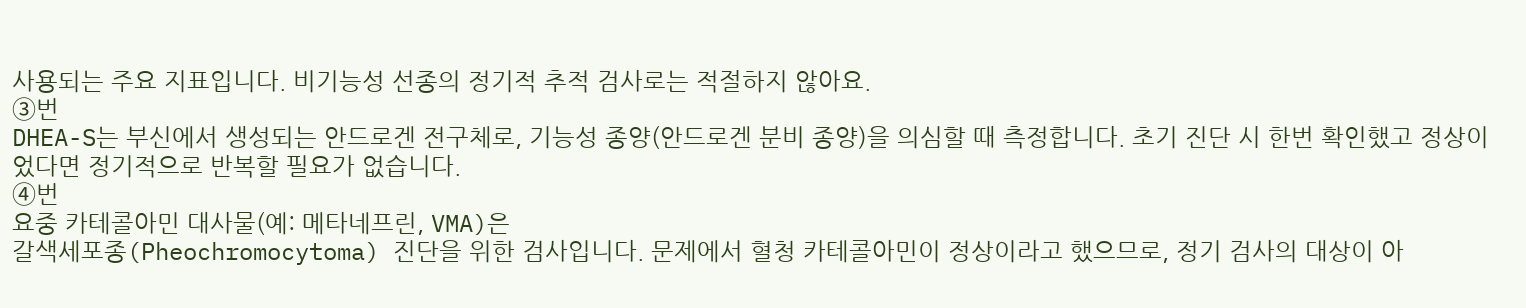사용되는 주요 지표입니다. 비기능성 선종의 정기적 추적 검사로는 적절하지 않아요.
③번
DHEA-S는 부신에서 생성되는 안드로겐 전구체로, 기능성 종양(안드로겐 분비 종양)을 의심할 때 측정합니다. 초기 진단 시 한번 확인했고 정상이었다면 정기적으로 반복할 필요가 없습니다.
④번
요중 카테콜아민 대사물(예: 메타네프린, VMA)은
갈색세포종(Pheochromocytoma) 진단을 위한 검사입니다. 문제에서 혈청 카테콜아민이 정상이라고 했으므로, 정기 검사의 대상이 아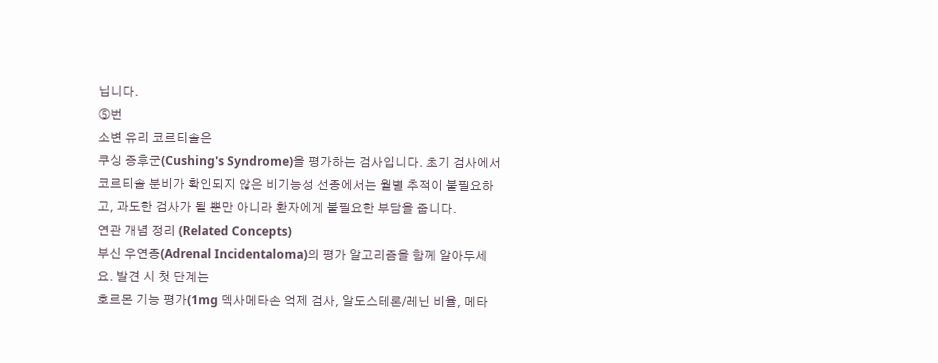닙니다.
⑤번
소변 유리 코르티솔은
쿠싱 증후군(Cushing's Syndrome)을 평가하는 검사입니다. 초기 검사에서 코르티솔 분비가 확인되지 않은 비기능성 선종에서는 월별 추적이 불필요하고, 과도한 검사가 될 뿐만 아니라 환자에게 불필요한 부담을 줍니다.
연관 개념 정리 (Related Concepts)
부신 우연종(Adrenal Incidentaloma)의 평가 알고리즘을 함께 알아두세요. 발견 시 첫 단계는
호르몬 기능 평가(1mg 덱사메타손 억제 검사, 알도스테론/레닌 비율, 메타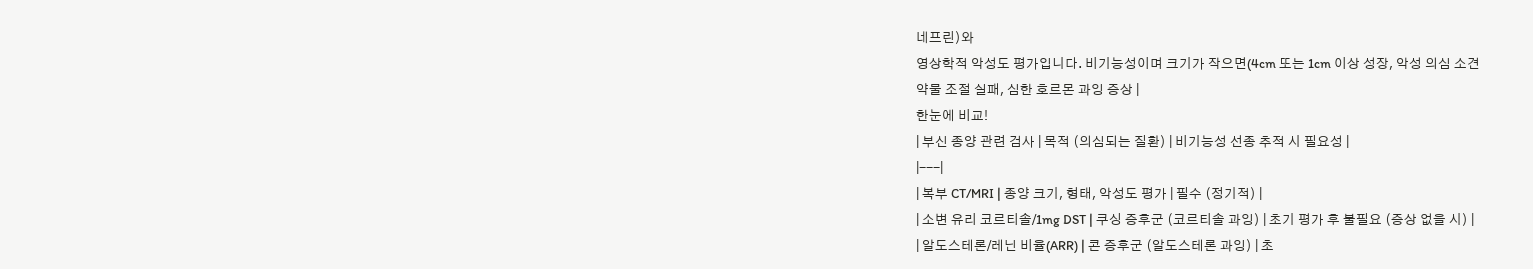네프린)와
영상학적 악성도 평가입니다. 비기능성이며 크기가 작으면(4cm 또는 1cm 이상 성장, 악성 의심 소견
약물 조절 실패, 심한 호르몬 과잉 증상 |
한눈에 비교!
| 부신 종양 관련 검사 | 목적 (의심되는 질환) | 비기능성 선종 추적 시 필요성 |
|---|
| 복부 CT/MRI | 종양 크기, 형태, 악성도 평가 | 필수 (정기적) |
| 소변 유리 코르티솔/1mg DST | 쿠싱 증후군 (코르티솔 과잉) | 초기 평가 후 불필요 (증상 없을 시) |
| 알도스테론/레닌 비율(ARR) | 콘 증후군 (알도스테론 과잉) | 초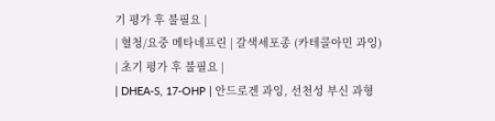기 평가 후 불필요 |
| 혈청/요중 메타네프린 | 갈색세포종 (카테콜아민 과잉) | 초기 평가 후 불필요 |
| DHEA-S, 17-OHP | 안드로겐 과잉, 선천성 부신 과형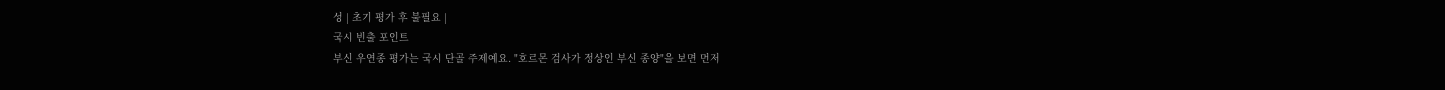성 | 초기 평가 후 불필요 |
국시 빈출 포인트
부신 우연종 평가는 국시 단골 주제예요. "호르몬 검사가 정상인 부신 종양"을 보면 먼저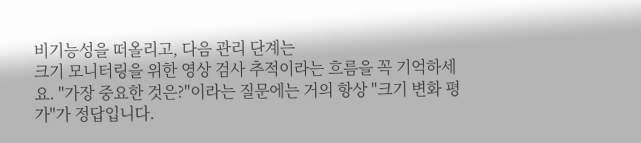비기능성을 떠올리고, 다음 관리 단계는
크기 모니터링을 위한 영상 검사 추적이라는 흐름을 꼭 기억하세요. "가장 중요한 것은?"이라는 질문에는 거의 항상 "크기 변화 평가"가 정답입니다.